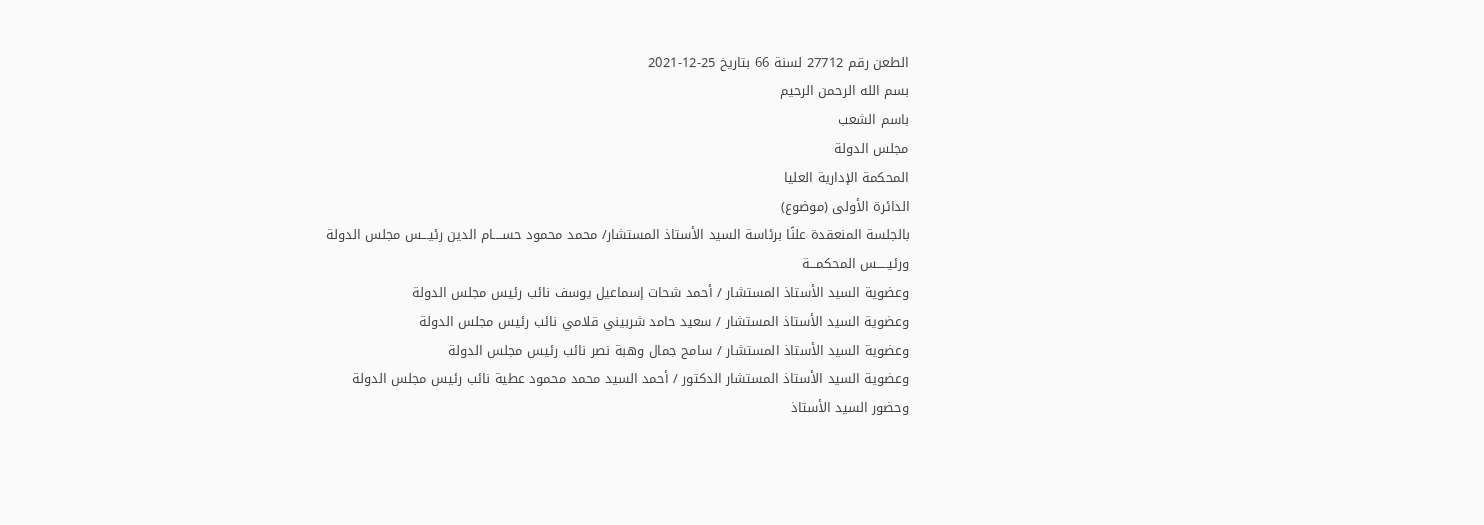الطعن رقم 27712 لسنة 66 بتاريخ 25-12-2021
بسم الله الرحمن الرحيم
باسم الشعب
مجلس الدولة
المحكمة الإدارية العليا
الدائرة الأولى (موضوع)
بالجلسة المنعقدة علنًا برئاسة السيد الأستاذ المستشار/ محمد محمود حســــام الدين رئيـــس مجلس الدولة
ورئيـــــس المحكمـــة
وعضوية السيد الأستاذ المستشار / أحمد شحات إسماعيل يوسف نائب رئيس مجلس الدولة
وعضوية السيد الأستاذ المستشار / سعيد حامد شربيني قلامي نائب رئيس مجلس الدولة
وعضوية السيد الأستاذ المستشار / سامح جمال وهبة نصر نائب رئيس مجلس الدولة
وعضوية السيد الأستاذ المستشار الدكتور / أحمد السيد محمد محمود عطية نائب رئيس مجلس الدولة
وحضور السيد الأستاذ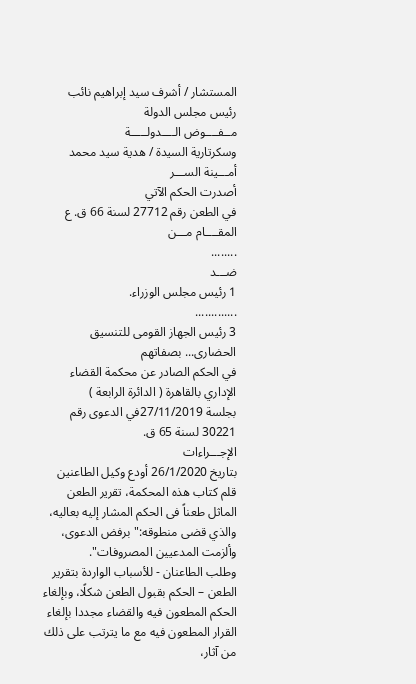المستشار / أشرف سيد إبراهيم نائب رئيس مجلس الدولة
مــفــــوض الــــدولـــــة
وسكرتارية السيدة / هدية سيد محمد أمـــينة الســـر
أصدرت الحكم الآتي
في الطعن رقم 27712 لسنة 66 ق. ع
المقــــام مـــن
........
ضـــد
1 رئيس مجلس الوزراء.
.............
3 رئيس الجهاز القومى للتنسيق الحضارى... بصفاتهم
في الحكم الصادر عن محكمة القضاء الإداري بالقاهرة ( الدائرة الرابعة )
بجلسة 27/11/2019في الدعوى رقم 30221 لسنة 65 ق.
الإجـــراءات
بتاريخ 26/1/2020 أودع وكيل الطاعنين قلم كتاب هذه المحكمة، تقرير الطعن الماثل طعناً فى الحكم المشار إليه بعاليه، والذي قضى منطوقه:" برفض الدعوى، وألزمت المدعيين المصروفات".
وطلب الطاعنان - للأسباب الواردة بتقرير الطعن – الحكم بقبول الطعن شكلًا، وبإلغاء الحكم المطعون فيه والقضاء مجددا بإلغاء القرار المطعون فيه مع ما يترتب على ذلك من آثار،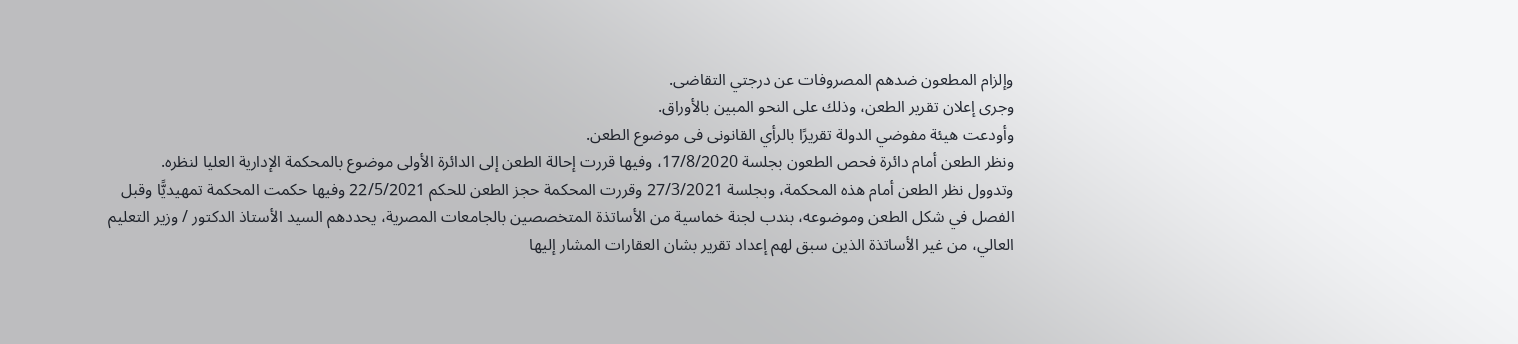وإلزام المطعون ضدهم المصروفات عن درجتي التقاضى.
وجرى إعلان تقرير الطعن، وذلك على النحو المبين بالأوراق.
وأودعت هيئة مفوضي الدولة تقريرًا بالرأي القانونى فى موضوع الطعن.
ونظر الطعن أمام دائرة فحص الطعون بجلسة 17/8/2020، وفيها قررت إحالة الطعن إلى الدائرة الأولى موضوع بالمحكمة الإدارية العليا لنظره.
وتدوول نظر الطعن أمام هذه المحكمة، وبجلسة 27/3/2021 وقررت المحكمة حجز الطعن للحكم 22/5/2021 وفيها حكمت المحكمة تمهيديًّا وقبل الفصل في شكل الطعن وموضوعه، بندب لجنة خماسية من الأساتذة المتخصصين بالجامعات المصرية، يحددهم السيد الأستاذ الدكتور / وزير التعليم العالي، من غير الأساتذة الذين سبق لهم إعداد تقرير بشان العقارات المشار إليها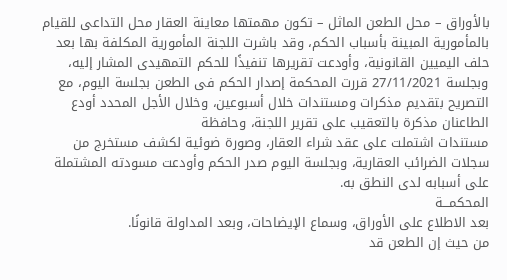بالأوراق – محل الطعن الماثل – تكون مهمتها معاينة العقار محل التداعى للقيام بالمأمورية المبينة بأسباب الحكم، وقد باشرت اللجنة المأمورية المكلفة بها بعد حلف اليميين القانونية، وأودعت تقريرها تنفيذًا للحكم التمهيدى المشار إليه، وبجلسة 27/11/2021 قررت المحكمة إصدار الحكم فى الطعن بجلسة اليوم، مع التصريح بتقديم مذكرات ومستندات خلال أسبوعين، وخلال الأجل المحدد أودع الطاعنان مذكرة بالتعقيب على تقرير اللجنة، وحافظة
مستندات اشتملت على عقد شراء العقار، وصورة ضوئية لكشف مستخرج من سجلات الضرائب العقارية، وبجلسة اليوم صدر الحكم وأودعت مسودته المشتملة على أسبابه لدى النطق به.
المحكمـــة
بعد الاطلاع على الأوراق، وسماع الإيضاحات، وبعد المداولة قانونًا.
من حيث إن الطعن قد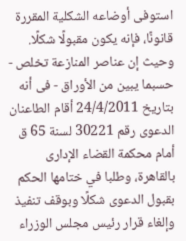استوفى أوضاعه الشكلية المقررة قانونًا، فإنه يكون مقبولًا شكلًا.
وحيث إن عناصر المنازعة تخلص - حسبما يبين من الأوراق - فى أنه بتاريخ 24/4/2011 أقام الطاعنان الدعوى رقم 30221 لسنة 65 ق أمام محكمة القضاء الإدارى بالقاهرة، وطلبا في ختامها الحكم بقبول الدعوى شكلًا وبوقف تنفيذ وإلغاء قرار رئيس مجلس الوزراء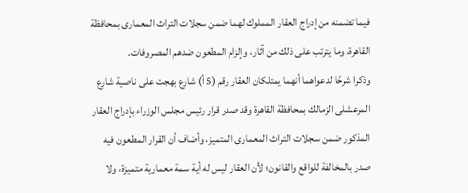فيما تضمنه من إدراج العقار المملوك لهما ضمن سجلات التراث المعمارى بمحافظة القاهرة، وما يترتب على ذلك من آثار، وإلزام المطعون ضدهم المصروفات.
وذكرا شرحًا لدعواهما أنهما يمتلكان العقار رقم (5 أ) شارع بهجت على ناصية شارع المرعشلى الزمالك بمحافظة القاهرة وقد صدر قرار رئيس مجلس الوزراء بإدراج العقار المذكور ضمن سجلات التراث المعمارى المتميز، وأضاف أن القرار المطعون فيه صدر بالمخالفة للواقع والقانون؛ لأن العقار ليس له أية سمة معمارية متميزة، ولا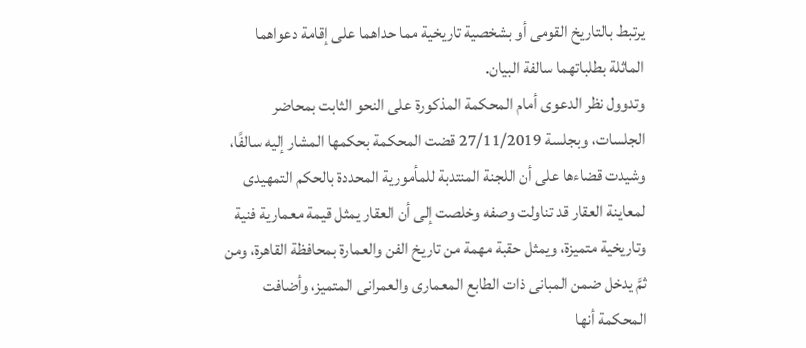يرتبط بالتاريخ القومى أو بشخصية تاريخية مما حداهما على إقامة دعواهما الماثلة بطلباتهما سالفة البيان.
وتدوول نظر الدعوى أمام المحكمة المذكورة على النحو الثابت بمحاضر الجلسات، وبجلسة 27/11/2019 قضت المحكمة بحكمها المشار إليه سالفًا، وشيدت قضاءها على أن اللجنة المنتدبة للمأمورية المحددة بالحكم التمهيدى لمعاينة العقار قد تناولت وصفه وخلصت إلى أن العقار يمثل قيمة معمارية فنية وتاريخية متميزة، ويمثل حقبة مهمة من تاريخ الفن والعمارة بمحافظة القاهرة، ومن ثمَّ يدخل ضمن المبانى ذات الطابع المعمارى والعمرانى المتميز، وأضافت المحكمة أنها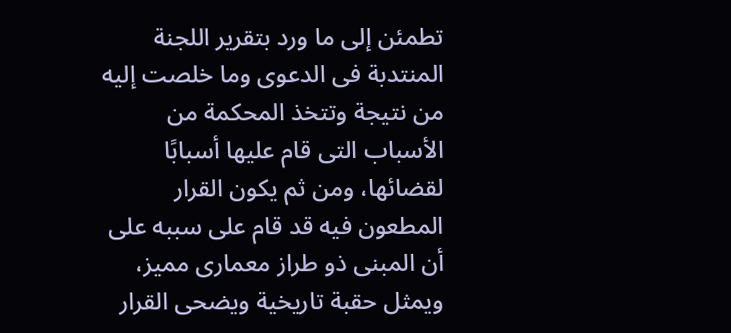تطمئن إلى ما ورد بتقرير اللجنة المنتدبة فى الدعوى وما خلصت إليه من نتيجة وتتخذ المحكمة من الأسباب التى قام عليها أسبابًا لقضائها، ومن ثم يكون القرار المطعون فيه قد قام على سببه على أن المبنى ذو طراز معمارى مميز، ويمثل حقبة تاريخية ويضحى القرار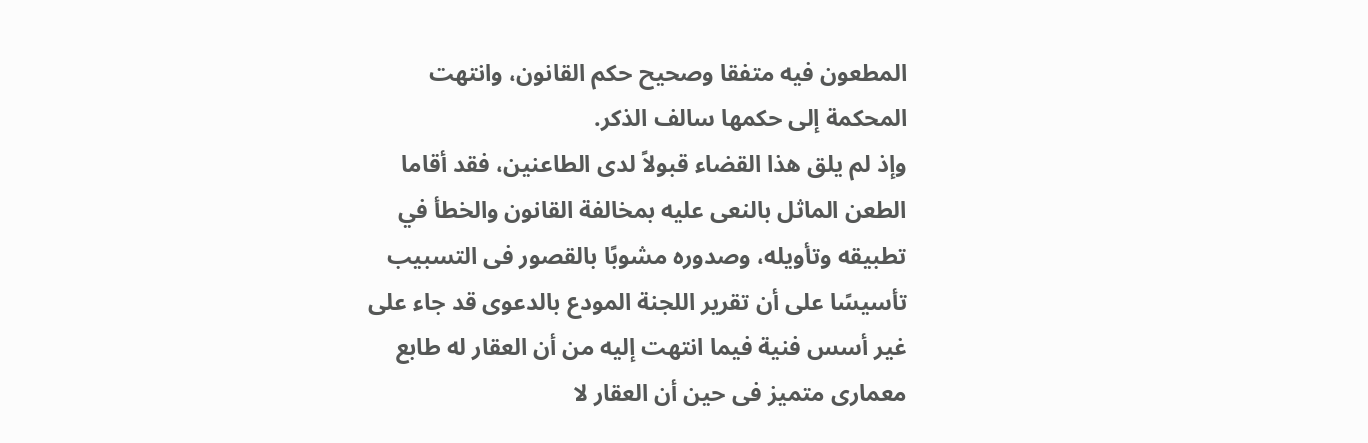المطعون فيه متفقا وصحيح حكم القانون، وانتهت المحكمة إلى حكمها سالف الذكر.
وإذ لم يلق هذا القضاء قبولاً لدى الطاعنين، فقد أقاما الطعن الماثل بالنعى عليه بمخالفة القانون والخطأ في تطبيقه وتأويله، وصدوره مشوبًا بالقصور فى التسبيب تأسيسًا على أن تقرير اللجنة المودع بالدعوى قد جاء على غير أسس فنية فيما انتهت إليه من أن العقار له طابع معمارى متميز فى حين أن العقار لا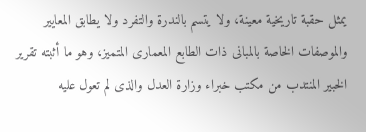يمثل حقبة تاريخية معينة، ولا يتسم بالندرة والتفرد ولا يطابق المعايير والموصفات الخاصة بالمبانى ذات الطابع المعمارى المتميز، وهو ما أثبته تقرير الخبير المنتدب من مكتب خبراء وزارة العدل والذى لم تعول عليه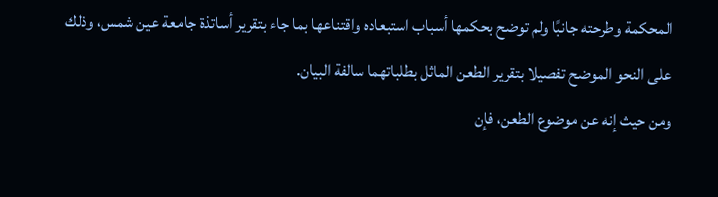المحكمة وطرحته جانبًا ولم توضح بحكمها أسباب استبعاده واقتناعها بما جاء بتقرير أساتذة جامعة عين شمس، وذلك على النحو الموضح تفصيلا بتقرير الطعن الماثل بطلباتهما سالفة البيان.
ومن حيث إنه عن موضوع الطعن، فإن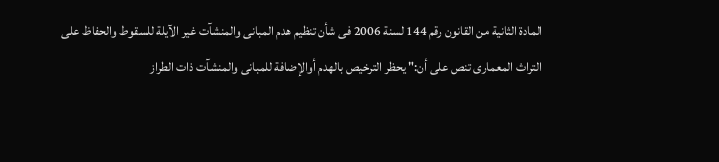المادة الثانية من القانون رقم 144 لسنة 2006 فى شأن تنظيم هدم المبانى والمنشآت غير الآيلة للسقوط والحفاظ على التراث المعمارى تنص على أن:" يحظر الترخيص بالهدم أوالإضافة للمبانى والمنشآت ذات الطراز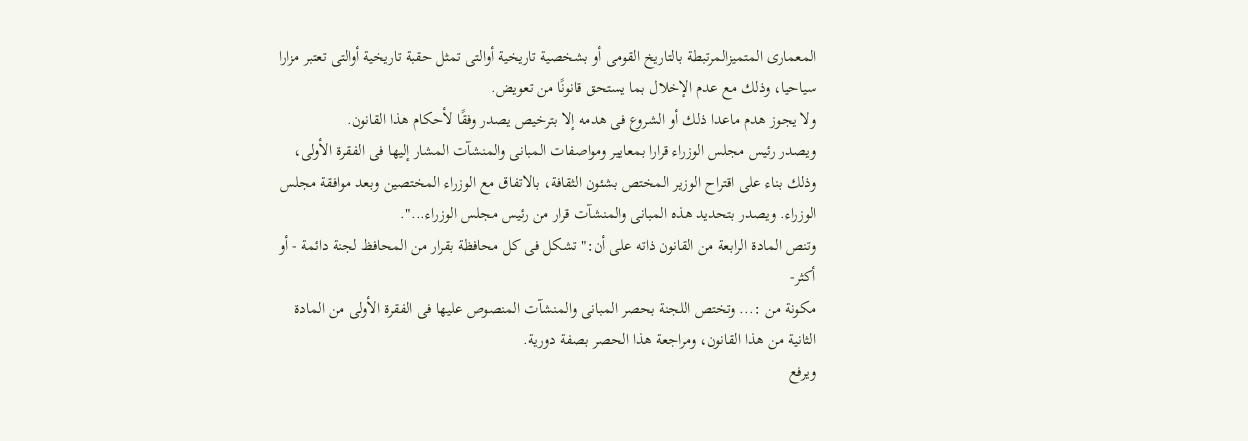المعمارى المتميزالمرتبطة بالتاريخ القومى أو بشخصية تاريخية أوالتى تمثل حقبة تاريخية أوالتى تعتبر مزارا سياحيا، وذلك مع عدم الإخلال بما يستحق قانونًا من تعويض.
ولا يجوز هدم ماعدا ذلك أو الشروع فى هدمه إلا بترخيص يصدر وفقًا لأحكام هذا القانون.
ويصدر رئيس مجلس الوزراء قرارا بمعايير ومواصفات المبانى والمنشآت المشار إليها فى الفقرة الأولى، وذلك بناء على اقتراح الوزير المختص بشئون الثقافة، بالاتفاق مع الوزراء المختصين وبعد موافقة مجلس الوزراء. ويصدر بتحديد هذه المبانى والمنشآت قرار من رئيس مجلس الوزراء...".
وتنص المادة الرابعة من القانون ذاته على أن:" تشكل فى كل محافظة بقرار من المحافظ لجنة دائمة - أو أكثر-
مكونة من :... وتختص اللجنة بحصر المبانى والمنشآت المنصوص عليها فى الفقرة الأولى من المادة الثانية من هذا القانون، ومراجعة هذا الحصر بصفة دورية.
ويرفع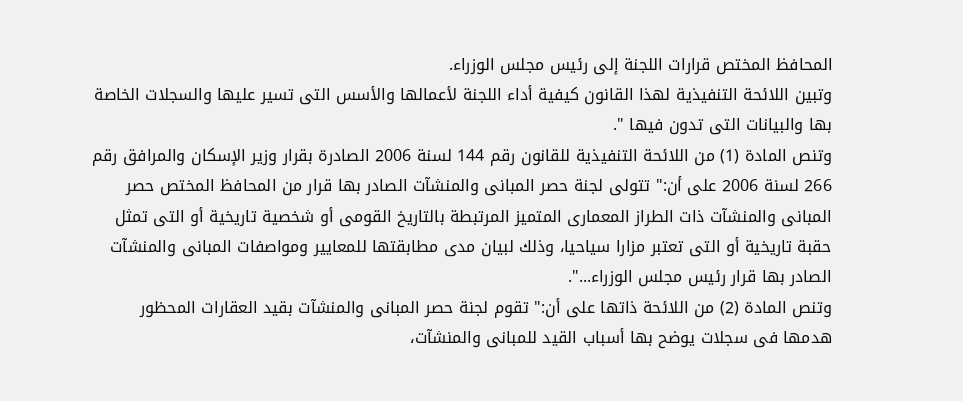المحافظ المختص قرارات اللجنة إلى رئيس مجلس الوزراء.
وتبين اللائحة التنفيذية لهذا القانون كيفية أداء اللجنة لأعمالها والأسس التى تسير عليها والسجلات الخاصة بها والبيانات التى تدون فيها ".
وتنص المادة (1) من اللائحة التنفيذية للقانون رقم 144 لسنة 2006 الصادرة بقرار وزير الإسكان والمرافق رقم
266 لسنة 2006 على أن:" تتولى لجنة حصر المبانى والمنشآت الصادر بها قرار من المحافظ المختص حصر المبانى والمنشآت ذات الطراز المعمارى المتميز المرتبطة بالتاريخ القومى أو شخصية تاريخية أو التى تمثل حقبة تاريخية أو التى تعتبر مزارا سياحيا، وذلك لبيان مدى مطابقتها للمعايير ومواصفات المبانى والمنشآت الصادر بها قرار رئيس مجلس الوزراء...".
وتنص المادة (2) من اللائحة ذاتها على أن:" تقوم لجنة حصر المبانى والمنشآت بقيد العقارات المحظور هدمها فى سجلات يوضح بها أسباب القيد للمبانى والمنشآت،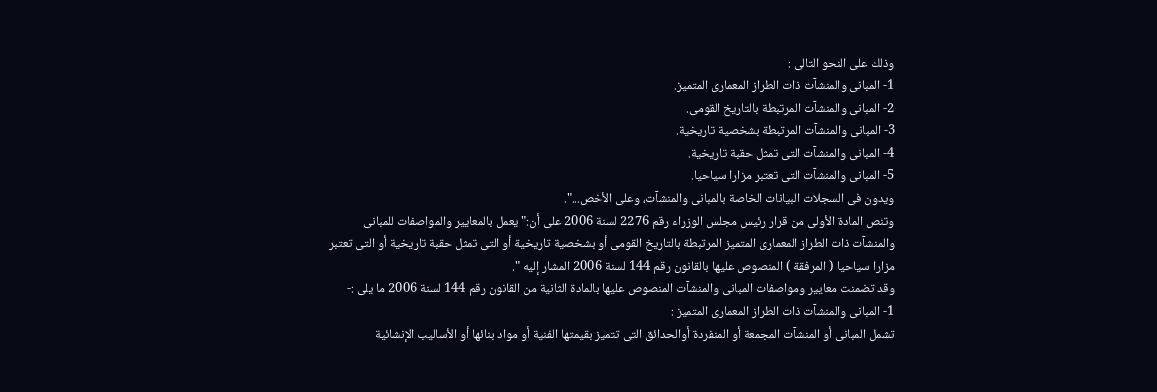وذلك على النحو التالى :
1- المبانى والمنشآت ذات الطراز المعمارى المتميز.
2- المبانى والمنشآت المرتبطة بالتاريخ القومى.
3- المبانى والمنشآت المرتبطة بشخصية تاريخية.
4- المبانى والمنشآت التى تمثل حقبة تاريخية.
5- المبانى والمنشآت التى تعتبر مزارا سياحيا.
ويدون فى السجلات البيانات الخاصة بالمبانى والمنشآت، وعلى الأخص...".
وتنص المادة الأولى من قرار رئيس مجلس الوزراء رقم 2276 لسنة 2006 على أن:" يعمل بالمعايير والمواصفات للمبانى والمنشآت ذات الطراز المعمارى المتميز المرتبطة بالتاريخ القومى أو بشخصية تاريخية أو التى تمثل حقبة تاريخية أو التى تعتبر مزارا سياحيا ( المرفقة ) المنصوص عليها بالقانون رقم 144 لسنة 2006 المشار إليه ".
وقد تضمنت معايير ومواصفات المبانى والمنشآت المنصوص عليها بالمادة الثانية من القانون رقم 144 لسنة 2006 ما يلى :-
1- المبانى والمنشآت ذات الطراز المعمارى المتميز :
تشمل المبانى أو المنشآت المجمعة أو المنفردة أوالحدائق التى تتميز بقيمتها الفنية أو مواد بنائها أو الأساليب الإنشائية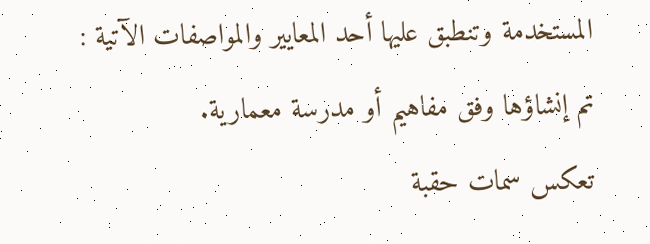المستخدمة وتنطبق عليها أحد المعايير والمواصفات الآتية :
تم إنشاؤها وفق مفاهيم أو مدرسة معمارية.
تعكس سمات حقبة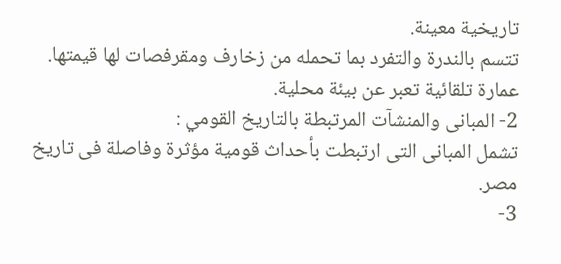تاريخية معينة.
تتسم بالندرة والتفرد بما تحمله من زخارف ومقرفصات لها قيمتها.
عمارة تلقائية تعبر عن بيئة محلية.
2- المبانى والمنشآت المرتبطة بالتاريخ القومي :
تشمل المبانى التى ارتبطت بأحداث قومية مؤثرة وفاصلة فى تاريخ مصر.
3-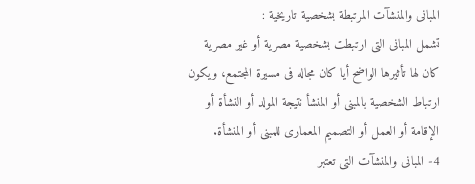المبانى والمنشآت المرتبطة بشخصية تاريخية :
تشمل المبانى التى ارتبطت بشخصية مصرية أو غير مصرية كان لها تأثيرها الواضح أيا كان مجاله فى مسيرة المجتمع، ويكون ارتباط الشخصية بالمبنى أو المنشأ نتيجة المولد أو النشأة أو الإقامة أو العمل أو التصميم المعمارى للمبنى أو المنشأة.
4- المبانى والمنشآت التى تعتبر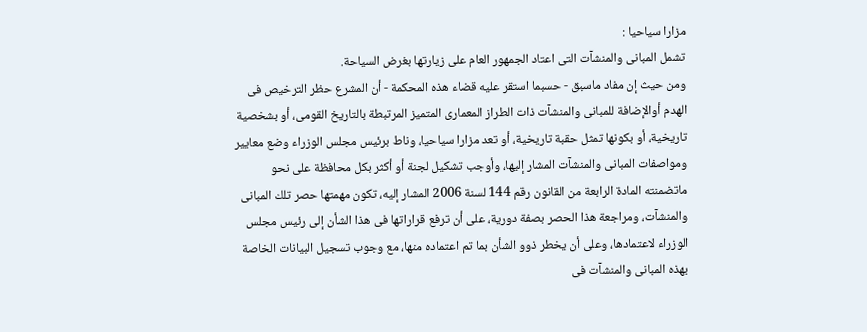مزارا سياحيا :
تشمل المبانى والمنشآت التى اعتاد الجمهور العام على زيارتها بغرض السياحة.
ومن حيث إن مفاد ماسبق - حسبما استقر عليه قضاء هذه المحكمة - أن المشرع حظر الترخيص فى الهدم أوالإضافة للمبانى والمنشآت ذات الطراز المعمارى المتميز المرتبطة بالتاريخ القومى، أو بشخصية تاريخية، أو بكونها تمثل حقبة تاريخية، أو تعد مزارا سياحيا، وناط برئيس مجلس الوزراء وضع معايير ومواصفات المبانى والمنشآت المشار إليها، وأوجب تشكيل لجنة أو أكثر بكل محافظة على نحو ماتضمنته المادة الرابعة من القانون رقم 144 لسنة 2006 المشار إليه، تكون مهمتها حصر تلك المبانى والمنشآت، ومراجعة هذا الحصر بصفة دورية، على أن ترفع قراراتها فى هذا الشأن إلى رئيس مجلس الوزراء لاعتمادها، وعلى أن يخطر ذوو الشأن بما تم اعتماده منها، مع وجوب تسجيل البيانات الخاصة بهذه المبانى والمنشآت فى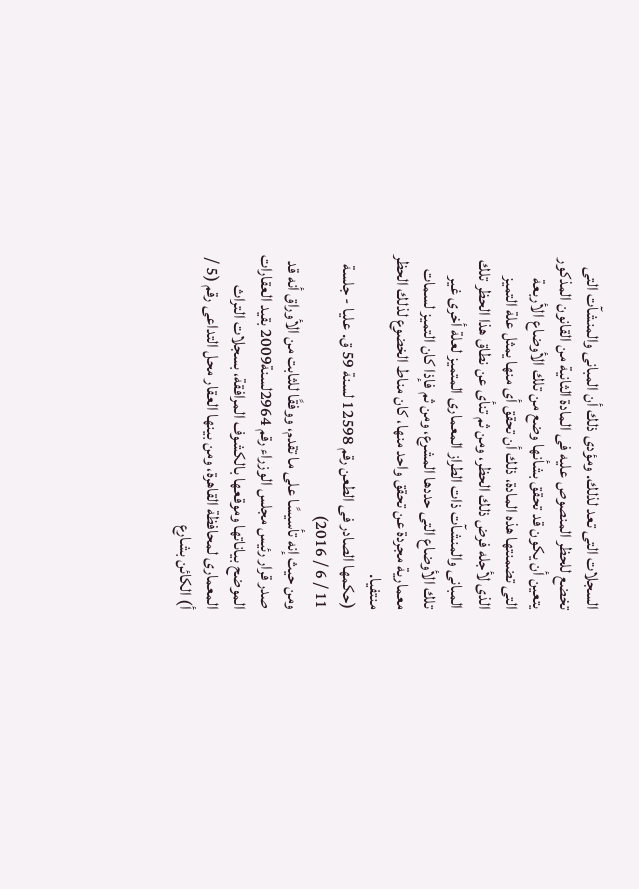السجلات التى تعد لذلك. ومؤدى ذلك أن المبانى والمنشآت التى تخضع للحظر المنصوص عليه فى المادة الثانية من القانون المذكور يتعين أن يكون قد تحقق بشأنها وضع من تلك الأوضاع الأربعة التى تضمنتها هذه المادة، ذلك أن تحقق أى منها يمثل علة التميز الذى لأجله فرض ذلك الحظر، ومن ثم تنأى عن نطاق هذا الحظر تلك المبانى والمنشآت ذات الطراز المعمارى المتميز لعلة أخرى غير تلك الأوضاع التى حددها المشرع، ومن ثم فإذا كان التميز لسمات معمارية مجردة عن تحقق واحد منها، كان مناط الخضوع لذلك الحظر منتفيا.
(حكمها الصادر فى الطعن رقم 12598 لسنة 59 ق. عليا - جلسة 11 / 6 / 2016)
ومن حيث إنه تأسيسًا على ما تقدم، ووفقًا للثابت من الأوراق أنه قد صدر قرار رئيس مجلس الوزراء رقم 2964لسنة2009 بقيد العقارات الموضح بياناتها وموقعها بالكشوف المرافقة، بسجلات التراث المعمارى لمحافظة القاهرة، ومن بينها العقار محل التداعى رقم (5 / أ) الكائن بشارع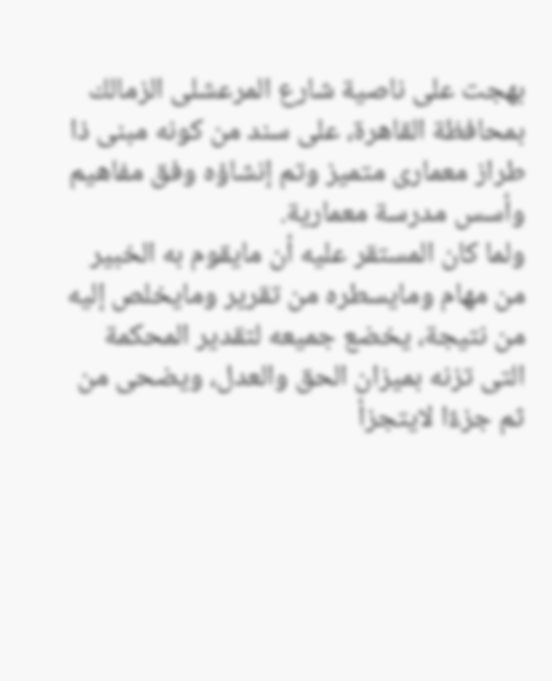بهجت على ناصية شارع المرعشلى الزمالك بمحافظة القاهرة، على سند من كونه مبنى ذا طراز معمارى متميز وتم إنشاؤه وفق مفاهيم وأسس مدرسة معمارية.
ولما كان المستقر عليه أن مايقوم به الخبير من مهام ومايسطره من تقرير ومايخلص إليه من نتيجة، يخضع جميعه لتقدير المحكمة التى تزنه بميزان الحق والعدل، ويضحى من ثم جزءًا لايتجزأ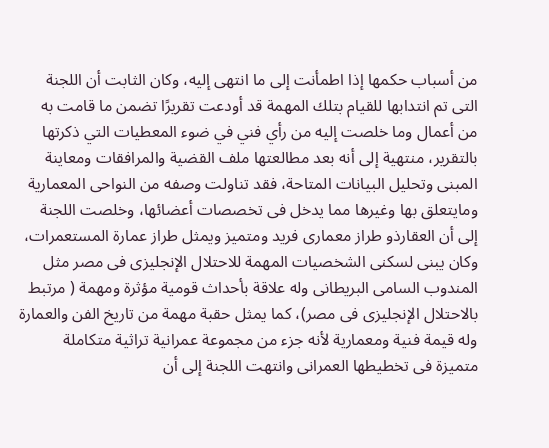من أسباب حكمها إذا اطمأنت إلى ما انتهى إليه، وكان الثابت أن اللجنة التى تم انتدابها للقيام بتلك المهمة قد أودعت تقريرًا تضمن ما قامت به من أعمال وما خلصت إليه من رأي فني في ضوء المعطيات التي ذكرتها بالتقرير، منتهية إلى أنه بعد مطالعتها ملف القضية والمرافقات ومعاينة المبنى وتحليل البيانات المتاحة، فقد تناولت وصفه من النواحى المعمارية ومايتعلق بها وغيرها مما يدخل فى تخصصات أعضائها، وخلصت اللجنة إلى أن العقارذو طراز معمارى فريد ومتميز ويمثل طراز عمارة المستعمرات، وكان يبنى لسكنى الشخصيات المهمة للاحتلال الإنجليزى فى مصر مثل المندوب السامى البريطانى وله علاقة بأحداث قومية مؤثرة ومهمة ( مرتبط بالاحتلال الإنجليزى فى مصر)، كما يمثل حقبة مهمة من تاريخ الفن والعمارة وله قيمة فنية ومعمارية لأنه جزء من مجموعة عمرانية تراثية متكاملة متميزة فى تخطيطها العمرانى وانتهت اللجنة إلى أن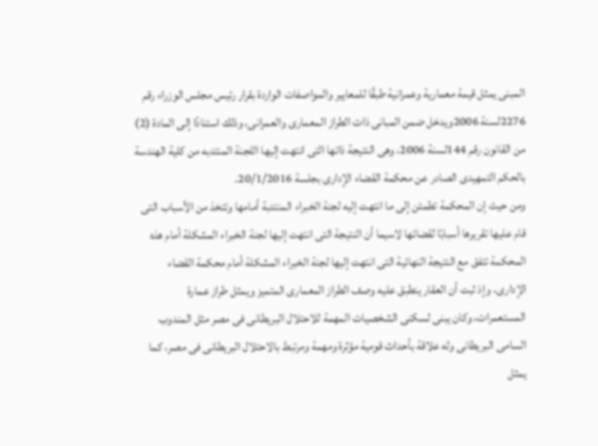المبنى يمثل قيمة معمارية وعمرانية طبقًا للمعايير والمواصفات الواردة بقرار رئيس مجلس الوزراء رقم 2276لسنة 2006ويدخل ضمن المبانى ذات الطراز المعمارى والعمرانى، وذلك استنادًا إلى المادة (2) من القانون رقم 144لسنة 2006، وهى النتيجة ذاتها التى انتهت إليها اللجنة المنتدبه من كلية الهندسة بالحكم التمهيدى الصادر عن محكمة القضاء الإدارى بجلسة 20/1/2016.
ومن حيث إن المحكمة تطمئن إلى ما انتهت إليه لجنة الخبراء المنتدبة أمامها وتتخذ من الأسباب التى قام عليها تقريرها أسبابًا لقضائها لاسيما أن النتيجة التى انتهت إليها لجنة الخبراء المشكلة أمام هذه المحكمة تتفق مع النتيجة النهائية التى انتهت إليها لجنة الخبراء المشكلة أمام محكمة القضاء الإدارى، وإذ ثبت أن العقار ينطبق عليه وصف الطراز المعمارى المتميز ويمثل طراز عمارة المستعمرات، وكان يبنى لسكنى الشخصيات المهمة للاحتلال البريطانى فى مصر مثل المندوب السامى البريطانى وله علاقة بأحداث قومية مؤثرة ومهمة ومرتبط بالاحتلال البريطانى فى مصر، كما يمثل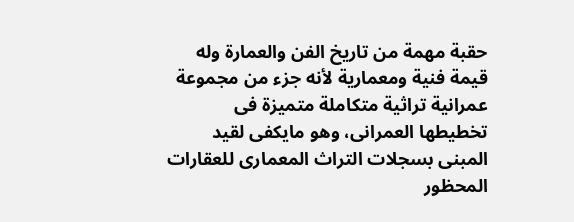حقبة مهمة من تاريخ الفن والعمارة وله قيمة فنية ومعمارية لأنه جزء من مجموعة عمرانية تراثية متكاملة متميزة فى تخطيطها العمرانى، وهو مايكفى لقيد المبنى بسجلات التراث المعمارى للعقارات المحظور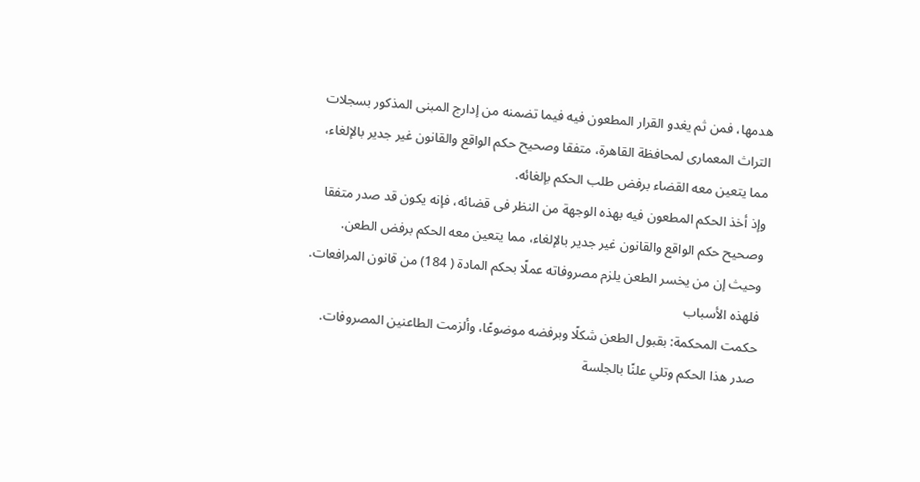هدمها، فمن ثم يغدو القرار المطعون فيه فيما تضمنه من إدارج المبنى المذكور بسجلات التراث المعمارى لمحافظة القاهرة، متفقا وصحيح حكم الواقع والقانون غير جدير بالإلغاء، مما يتعين معه القضاء برفض طلب الحكم بإلغائه.
وإذ أخذ الحكم المطعون فيه بهذه الوجهة من النظر فى قضائه، فإنه يكون قد صدر متفقا وصحيح حكم الواقع والقانون غير جدير بالإلغاء، مما يتعين معه الحكم برفض الطعن.
وحيث إن من يخسر الطعن يلزم مصروفاته عملًا بحكم المادة ( 184) من قانون المرافعات.
فلهذه الأسباب
حكمت المحكمة: بقبول الطعن شكلًا وبرفضه موضوعًا، وألزمت الطاعنين المصروفات.
صدر هذا الحكم وتلي علنًا بالجلسة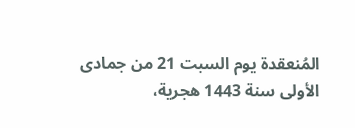المُنعقدة يوم السبت 21 من جمادى الأولى سنة 1443 هجرية،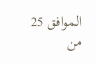الموافق 25 من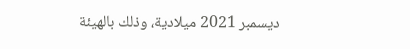ديسمبر 2021 ميلادية، وذلك بالهيئة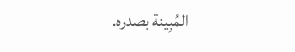المُبِينة بصدره.